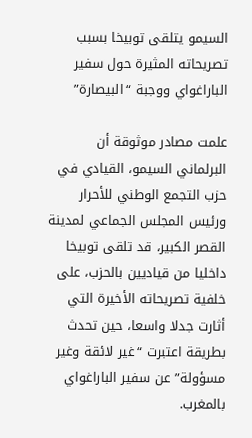السيمو يتلقى توبيخا بسبب تصريحاته المثيرة حول سفير الباراغواي ووجبة “البيصارة”

علمت مصادر موثوقة أن البرلماني السيمو، القيادي في حزب التجمع الوطني للأحرار ورئيس المجلس الجماعي لمدينة القصر الكبير، قد تلقى توبيخا داخليا من قياديين بالحزب، على خلفية تصريحاته الأخيرة التي أثارت جدلا واسعا، حين تحدث بطريقة اعتبرت “غير لائقة وغير مسؤولة” عن سفير الباراغواي بالمغرب.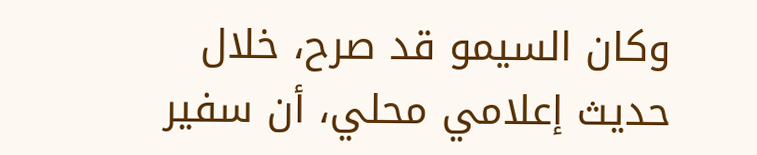وكان السيمو قد صرح، خلال حديث إعلامي محلي، أن سفير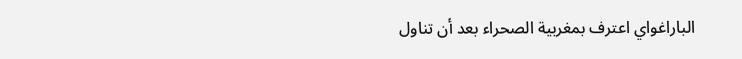الباراغواي اعترف بمغربية الصحراء بعد أن تناول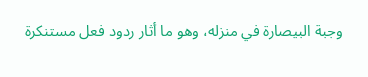وجبة البيصارة في منزله، وهو ما أثار ردود فعل مستنكرة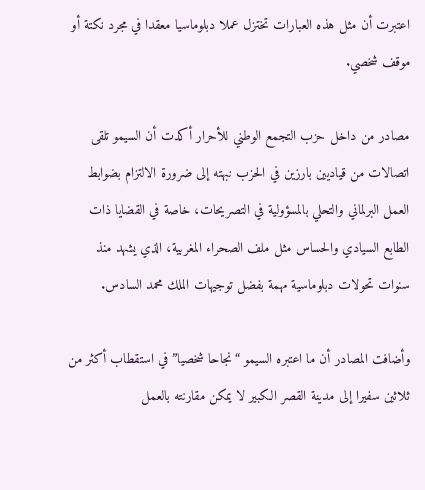اعتبرت أن مثل هذه العبارات تختزل عملا دبلوماسيا معقدا في مجرد نكتة أو موقف شخصي.

مصادر من داخل حزب التجمع الوطني للأحرار أكدت أن السيمو تلقى اتصالات من قياديين بارزين في الحزب نبهته إلى ضرورة الالتزام بضوابط العمل البرلماني والتحلي بالمسؤولية في التصريحات، خاصة في القضايا ذات الطابع السيادي والحساس مثل ملف الصحراء المغربية، الذي يشهد منذ سنوات تحولات دبلوماسية مهمة بفضل توجيهات الملك محمد السادس.

وأضافت المصادر أن ما اعتبره السيمو “نجاحا شخصيا” في استقطاب أكثر من ثلاثين سفيرا إلى مدينة القصر الكبير لا يمكن مقارنته بالعمل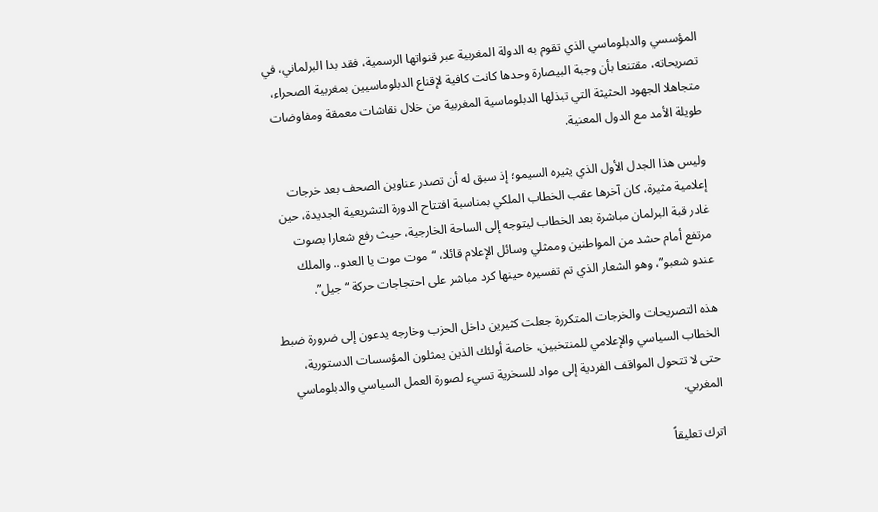المؤسسي والدبلوماسي الذي تقوم به الدولة المغربية عبر قنواتها الرسمية، فقد بدا البرلماني، في تصريحاته، مقتنعا بأن وجبة البيصارة وحدها كانت كافية لإقناع الدبلوماسيين بمغربية الصحراء، متجاهلا الجهود الحثيثة التي تبذلها الدبلوماسية المغربية من خلال نقاشات معمقة ومفاوضات طويلة الأمد مع الدول المعنية.

وليس هذا الجدل الأول الذي يثيره السيمو؛ إذ سبق له أن تصدر عناوين الصحف بعد خرجات إعلامية مثيرة، كان آخرها عقب الخطاب الملكي بمناسبة افتتاح الدورة التشريعية الجديدة، حين غادر قبة البرلمان مباشرة بعد الخطاب ليتوجه إلى الساحة الخارجية، حيث رفع شعارا بصوت مرتفع أمام حشد من المواطنين وممثلي وسائل الإعلام قائلا، “موت موت يا العدو.. والملك عندو شعبو”، وهو الشعار الذي تم تفسيره حينها كرد مباشر على احتجاجات حركة “جيل”.

هذه التصريحات والخرجات المتكررة جعلت كثيرين داخل الحزب وخارجه يدعون إلى ضرورة ضبط الخطاب السياسي والإعلامي للمنتخبين، خاصة أولئك الذين يمثلون المؤسسات الدستورية، حتى لا تتحول المواقف الفردية إلى مواد للسخرية تسيء لصورة العمل السياسي والدبلوماسي المغربي.

اترك تعليقاً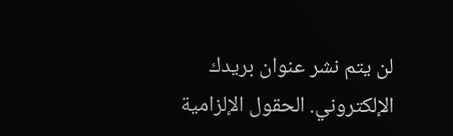لن يتم نشر عنوان بريدك الإلكتروني. الحقول الإلزامية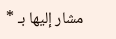مشار إليها بـ *